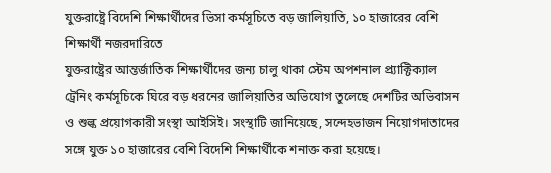যুক্তরাষ্ট্রে বিদেশি শিক্ষার্থীদের ভিসা কর্মসূচিতে বড় জালিয়াতি, ১০ হাজারের বেশি শিক্ষার্থী নজরদারিতে
যুক্তরাষ্ট্রের আন্তর্জাতিক শিক্ষার্থীদের জন্য চালু থাকা স্টেম অপশনাল প্র্যাক্টিক্যাল ট্রেনিং কর্মসূচিকে ঘিরে বড় ধরনের জালিয়াতির অভিযোগ তুলেছে দেশটির অভিবাসন ও শুল্ক প্রয়োগকারী সংস্থা আইসিই। সংস্থাটি জানিয়েছে, সন্দেহভাজন নিয়োগদাতাদের সঙ্গে যুক্ত ১০ হাজারের বেশি বিদেশি শিক্ষার্থীকে শনাক্ত করা হয়েছে।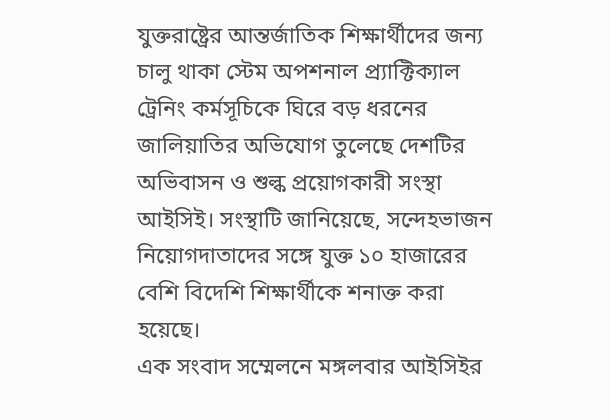যুক্তরাষ্ট্রের আন্তর্জাতিক শিক্ষার্থীদের জন্য চালু থাকা স্টেম অপশনাল প্র্যাক্টিক্যাল ট্রেনিং কর্মসূচিকে ঘিরে বড় ধরনের জালিয়াতির অভিযোগ তুলেছে দেশটির অভিবাসন ও শুল্ক প্রয়োগকারী সংস্থা আইসিই। সংস্থাটি জানিয়েছে, সন্দেহভাজন নিয়োগদাতাদের সঙ্গে যুক্ত ১০ হাজারের বেশি বিদেশি শিক্ষার্থীকে শনাক্ত করা হয়েছে।
এক সংবাদ সম্মেলনে মঙ্গলবার আইসিইর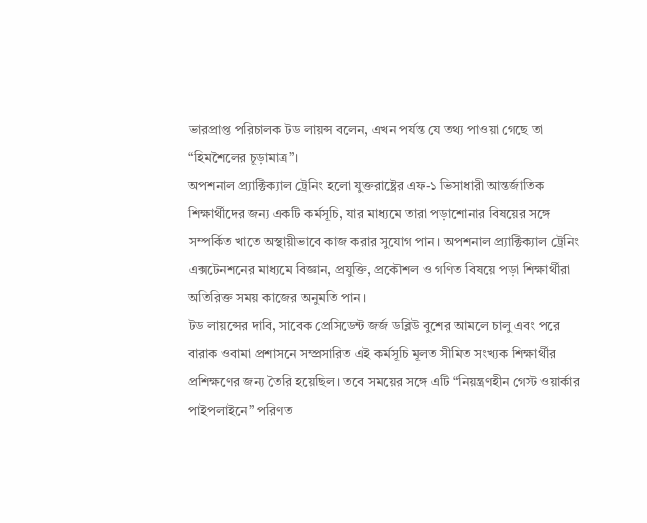ভারপ্রাপ্ত পরিচালক টড লায়ন্স বলেন, এখন পর্যন্ত যে তথ্য পাওয়া গেছে তা “হিমশৈলের চূড়ামাত্র”।
অপশনাল প্র্যাক্টিক্যাল ট্রেনিং হলো যুক্তরাষ্ট্রের এফ-১ ভিসাধারী আন্তর্জাতিক শিক্ষার্থীদের জন্য একটি কর্মসূচি, যার মাধ্যমে তারা পড়াশোনার বিষয়ের সঙ্গে সম্পর্কিত খাতে অস্থায়ীভাবে কাজ করার সুযোগ পান। অপশনাল প্র্যাক্টিক্যাল ট্রেনিং এক্সটেনশনের মাধ্যমে বিজ্ঞান, প্রযুক্তি, প্রকৌশল ও গণিত বিষয়ে পড়া শিক্ষার্থীরা অতিরিক্ত সময় কাজের অনুমতি পান।
টড লায়ন্সের দাবি, সাবেক প্রেসিডেন্ট জর্জ ডব্লিউ বুশের আমলে চালু এবং পরে বারাক ওবামা প্রশাসনে সম্প্রসারিত এই কর্মসূচি মূলত সীমিত সংখ্যক শিক্ষার্থীর প্রশিক্ষণের জন্য তৈরি হয়েছিল। তবে সময়ের সঙ্গে এটি “নিয়ন্ত্রণহীন গেস্ট ওয়ার্কার পাইপলাইনে” পরিণত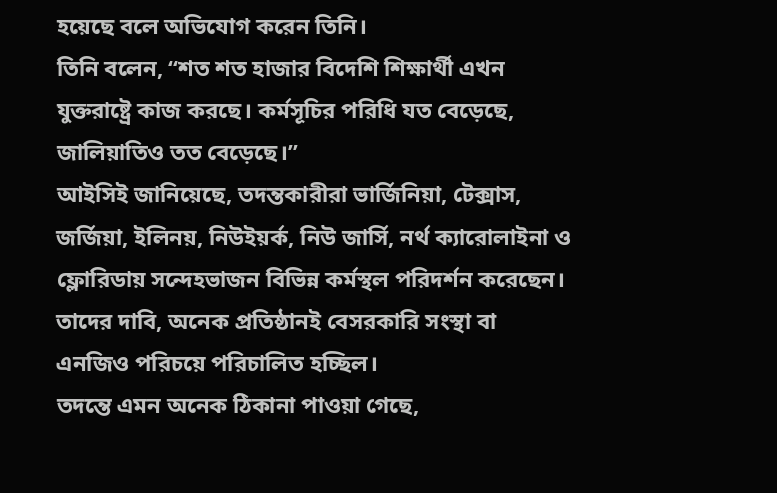হয়েছে বলে অভিযোগ করেন তিনি।
তিনি বলেন, “শত শত হাজার বিদেশি শিক্ষার্থী এখন যুক্তরাষ্ট্রে কাজ করছে। কর্মসূচির পরিধি যত বেড়েছে, জালিয়াতিও তত বেড়েছে।”
আইসিই জানিয়েছে, তদন্তকারীরা ভার্জিনিয়া, টেক্সাস, জর্জিয়া, ইলিনয়, নিউইয়র্ক, নিউ জার্সি, নর্থ ক্যারোলাইনা ও ফ্লোরিডায় সন্দেহভাজন বিভিন্ন কর্মস্থল পরিদর্শন করেছেন। তাদের দাবি, অনেক প্রতিষ্ঠানই বেসরকারি সংস্থা বা এনজিও পরিচয়ে পরিচালিত হচ্ছিল।
তদন্তে এমন অনেক ঠিকানা পাওয়া গেছে,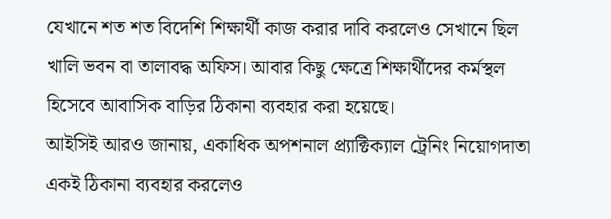যেখানে শত শত বিদেশি শিক্ষার্থী কাজ করার দাবি করলেও সেখানে ছিল খালি ভবন বা তালাবদ্ধ অফিস। আবার কিছু ক্ষেত্রে শিক্ষার্থীদের কর্মস্থল হিসেবে আবাসিক বাড়ির ঠিকানা ব্যবহার করা হয়েছে।
আইসিই আরও জানায়, একাধিক অপশনাল প্র্যাক্টিক্যাল ট্রেনিং নিয়োগদাতা একই ঠিকানা ব্যবহার করলেও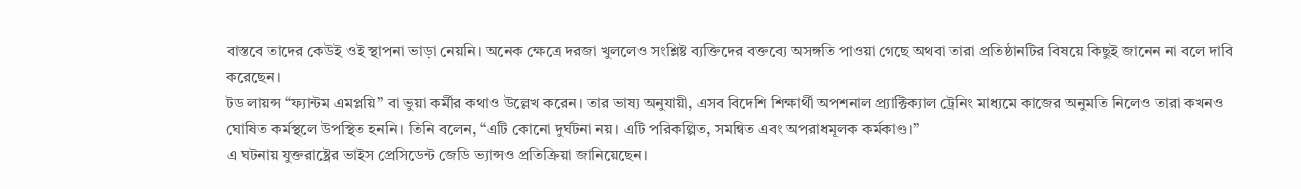বাস্তবে তাদের কেউই ওই স্থাপনা ভাড়া নেয়নি। অনেক ক্ষেত্রে দরজা খুললেও সংশ্লিষ্ট ব্যক্তিদের বক্তব্যে অসঙ্গতি পাওয়া গেছে অথবা তারা প্রতিষ্ঠানটির বিষয়ে কিছুই জানেন না বলে দাবি করেছেন।
টড লায়ন্স “ফ্যান্টম এমপ্লয়ি” বা ভুয়া কর্মীর কথাও উল্লেখ করেন। তার ভাষ্য অনুযায়ী, এসব বিদেশি শিক্ষার্থী অপশনাল প্র্যাক্টিক্যাল ট্রেনিং মাধ্যমে কাজের অনুমতি নিলেও তারা কখনও ঘোষিত কর্মস্থলে উপস্থিত হননি। তিনি বলেন, “এটি কোনো দুর্ঘটনা নয়। এটি পরিকল্পিত, সমন্বিত এবং অপরাধমূলক কর্মকাণ্ড।”
এ ঘটনায় যুক্তরাষ্ট্রের ভাইস প্রেসিডেন্ট জেডি ভ্যান্সও প্রতিক্রিয়া জানিয়েছেন।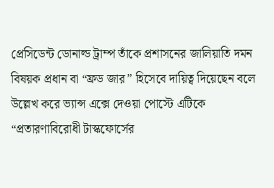প্রেসিডেন্ট ডোনাল্ড ট্রাম্প তাঁকে প্রশাসনের জালিয়াতি দমন বিষয়ক প্রধান বা “ফ্রড জার” হিসেবে দায়িত্ব দিয়েছেন বলে উল্লেখ করে ভ্যান্স এক্সে দেওয়া পোস্টে এটিকে “প্রতারণাবিরোধী টাস্কফোর্সের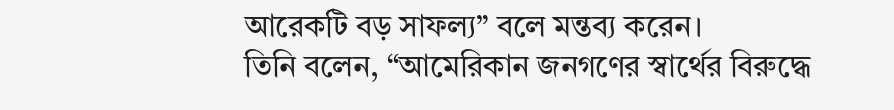আরেকটি বড় সাফল্য” বলে মন্তব্য করেন।
তিনি বলেন, “আমেরিকান জনগণের স্বার্থের বিরুদ্ধে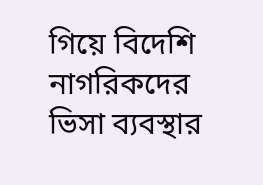গিয়ে বিদেশি নাগরিকদের ভিসা ব্যবস্থার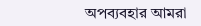অপব্যবহার আমরা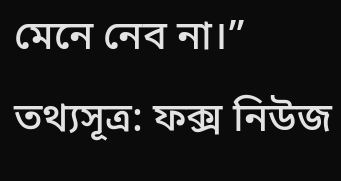মেনে নেব না।”
তথ্যসূত্র: ফক্স নিউজ